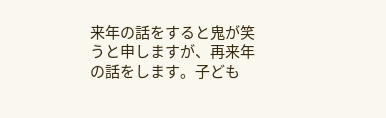来年の話をすると鬼が笑うと申しますが、再来年の話をします。子ども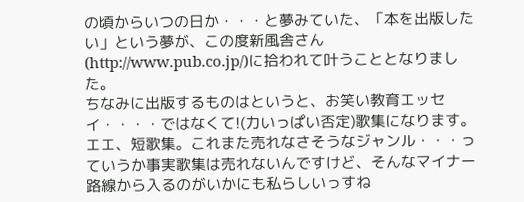の頃からいつの日か・・・と夢みていた、「本を出版したい」という夢が、この度新風舎さん(http://www.pub.co.jp/)に拾われて叶うこととなりました。
ちなみに出版するものはというと、お笑い教育エッセイ・・・・ではなくて!(力いっぱい否定)歌集になります。エエ、短歌集。これまた売れなさそうなジャンル・・・っていうか事実歌集は売れないんですけど、そんなマイナー路線から入るのがいかにも私らしいっすね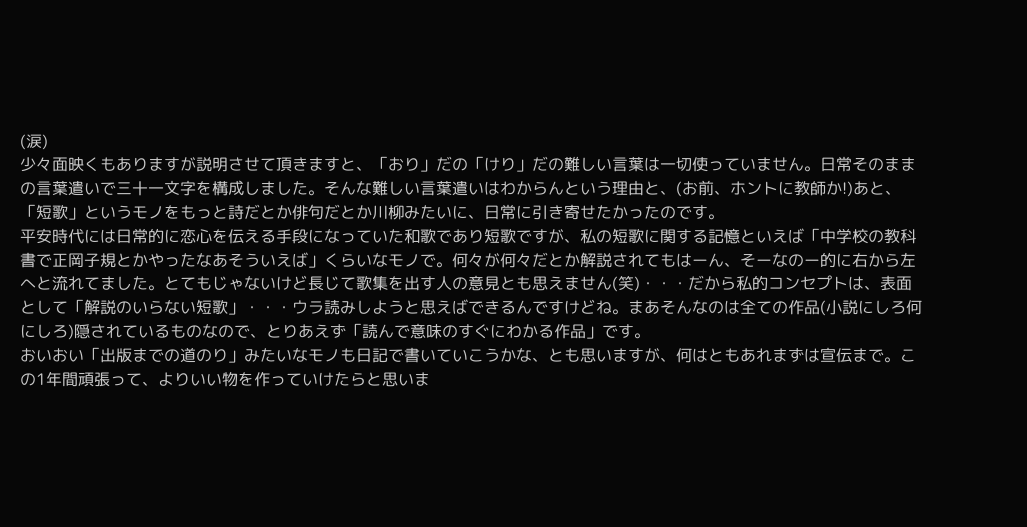(涙)
少々面映くもありますが説明させて頂きますと、「おり」だの「けり」だの難しい言葉は一切使っていません。日常そのままの言葉遣いで三十一文字を構成しました。そんな難しい言葉遣いはわからんという理由と、(お前、ホントに教師か!)あと、「短歌」というモノをもっと詩だとか俳句だとか川柳みたいに、日常に引き寄せたかったのです。
平安時代には日常的に恋心を伝える手段になっていた和歌であり短歌ですが、私の短歌に関する記憶といえば「中学校の教科書で正岡子規とかやったなあそういえば」くらいなモノで。何々が何々だとか解説されてもはーん、そーなのー的に右から左へと流れてました。とてもじゃないけど長じて歌集を出す人の意見とも思えません(笑)・・・だから私的コンセプトは、表面として「解説のいらない短歌」・・・ウラ読みしようと思えばできるんですけどね。まあそんなのは全ての作品(小説にしろ何にしろ)隠されているものなので、とりあえず「読んで意味のすぐにわかる作品」です。
おいおい「出版までの道のり」みたいなモノも日記で書いていこうかな、とも思いますが、何はともあれまずは宣伝まで。この1年間頑張って、よりいい物を作っていけたらと思いま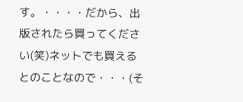す。・・・・だから、出版されたら買ってください(笑)ネットでも買えるとのことなので・・・(そ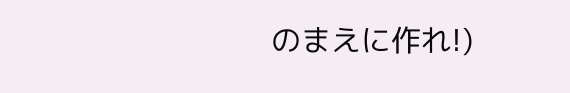のまえに作れ!)